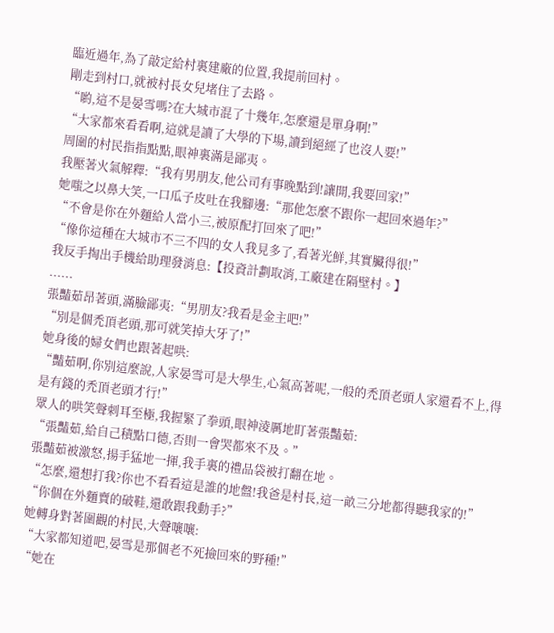臨近過年,為了敲定給村裏建廠的位置,我提前回村。
剛走到村口,就被村長女兒堵住了去路。
“喲,這不是晏雪嗎?在大城市混了十幾年,怎麼還是單身啊!”
“大家都來看看啊,這就是讀了大學的下場,讀到絕經了也沒人要!”
周圍的村民指指點點,眼神裏滿是鄙夷。
我壓著火氣解釋:“我有男朋友,他公司有事晚點到!讓開,我要回家!”
她嗤之以鼻大笑,一口瓜子皮吐在我腳邊:“那他怎麼不跟你一起回來過年?”
“不會是你在外麵給人當小三,被原配打回來了吧!”
“像你這種在大城市不三不四的女人我見多了,看著光鮮,其實臟得很!”
我反手掏出手機給助理發消息:【投資計劃取消,工廠建在隔壁村。】
......
張豔茹昂著頭,滿臉鄙夷:“男朋友?我看是金主吧!”
“別是個禿頂老頭,那可就笑掉大牙了!”
她身後的婦女們也跟著起哄:
“豔茹啊,你別這麼說,人家晏雪可是大學生,心氣高著呢,一般的禿頂老頭人家還看不上,得是有錢的禿頂老頭才行!”
眾人的哄笑聲刺耳至極,我握緊了拳頭,眼神淩厲地盯著張豔茹:
“張豔茹,給自己積點口德,否則一會哭都來不及。”
張豔茹被激怒,揚手猛地一揮,我手裏的禮品袋被打翻在地。
“怎麼,還想打我?你也不看看這是誰的地盤!我爸是村長,這一畝三分地都得聽我家的!”
“你個在外麵賣的破鞋,還敢跟我動手?”
她轉身對著圍觀的村民,大聲嚷嚷:
“大家都知道吧,晏雪是那個老不死撿回來的野種!”
“她在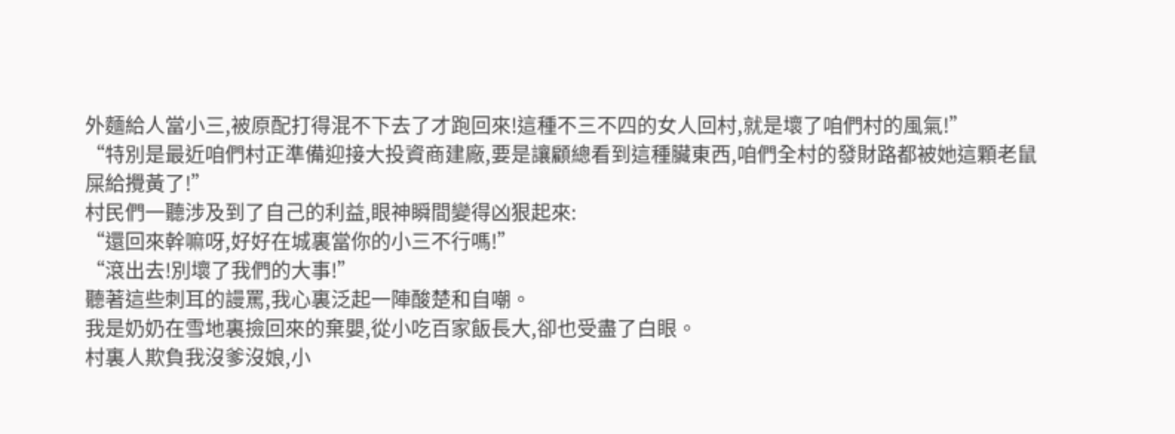外麵給人當小三,被原配打得混不下去了才跑回來!這種不三不四的女人回村,就是壞了咱們村的風氣!”
“特別是最近咱們村正準備迎接大投資商建廠,要是讓顧總看到這種臟東西,咱們全村的發財路都被她這顆老鼠屎給攪黃了!”
村民們一聽涉及到了自己的利益,眼神瞬間變得凶狠起來:
“還回來幹嘛呀,好好在城裏當你的小三不行嗎!”
“滾出去!別壞了我們的大事!”
聽著這些刺耳的謾罵,我心裏泛起一陣酸楚和自嘲。
我是奶奶在雪地裏撿回來的棄嬰,從小吃百家飯長大,卻也受盡了白眼。
村裏人欺負我沒爹沒娘,小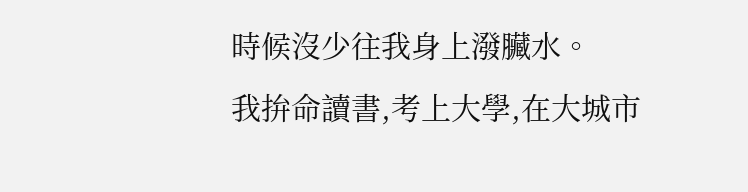時候沒少往我身上潑臟水。
我拚命讀書,考上大學,在大城市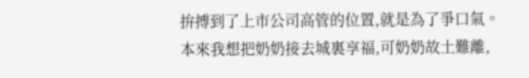拚搏到了上市公司高管的位置,就是為了爭口氣。
本來我想把奶奶接去城裏享福,可奶奶故土難離,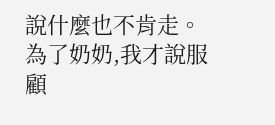說什麼也不肯走。
為了奶奶,我才說服顧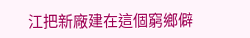江把新廠建在這個窮鄉僻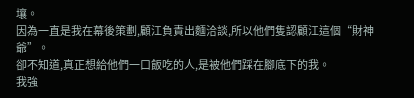壤。
因為一直是我在幕後策劃,顧江負責出麵洽談,所以他們隻認顧江這個“財神爺”。
卻不知道,真正想給他們一口飯吃的人,是被他們踩在腳底下的我。
我強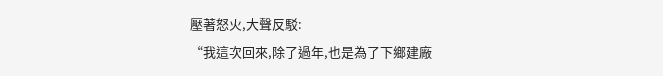壓著怒火,大聲反駁:
“我這次回來,除了過年,也是為了下鄉建廠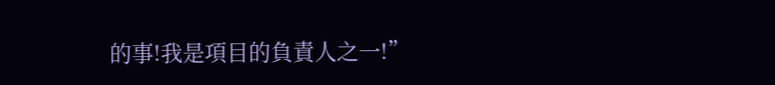的事!我是項目的負責人之一!”